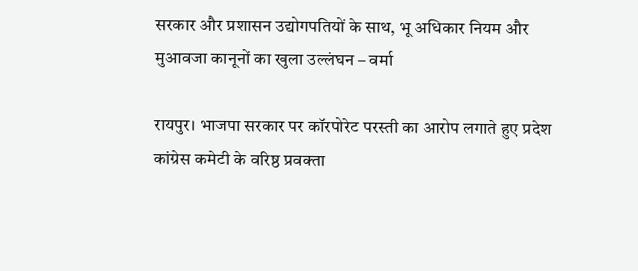सरकार और प्रशासन उद्योगपतियों के साथ, भू अधिकार नियम और मुआवजा कानूनों का खुला उल्लंघन – वर्मा

रायपुर। भाजपा सरकार पर कॉरपोरेट परस्ती का आरोप लगाते हुए प्रदेश कांग्रेस कमेटी के वरिष्ठ प्रवक्ता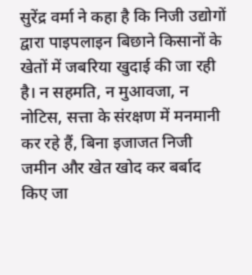सुरेंद्र वर्मा ने कहा है कि निजी उद्योगों द्वारा पाइपलाइन बिछाने किसानों के खेतों में जबरिया खुदाई की जा रही है। न सहमति, न मुआवजा, न नोटिस, सत्ता के संरक्षण में मनमानी कर रहे हैं, बिना इजाजत निजी जमीन और खेत खोद कर बर्बाद किए जा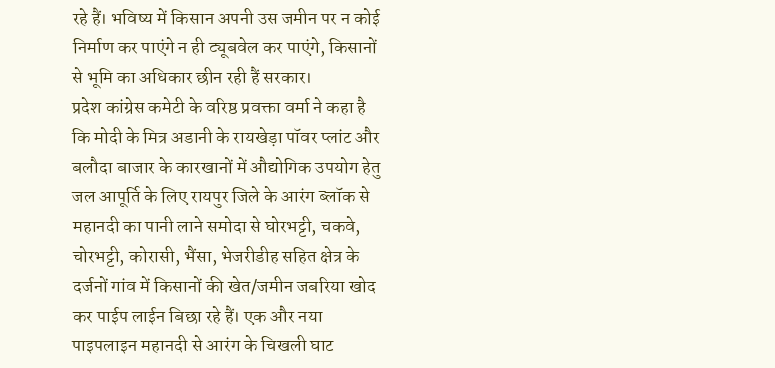रहे हैं। भविष्य में किसान अपनी उस जमीन पर न कोई निर्माण कर पाएंगे न ही ट्यूबवेल कर पाएंगे, किसानों से भूमि का अधिकार छीन रही हैं सरकार।
प्रदेश कांग्रेस कमेटी के वरिष्ठ प्रवक्ता वर्मा ने कहा है कि मोदी के मित्र अडानी के रायखेड़ा पॉवर प्लांट और बलौदा बाजार के कारखानों में औद्योगिक उपयोग हेतु जल आपूर्ति के लिए रायपुर जिले के आरंग ब्लॉक से महानदी का पानी लाने समोदा से घोरभट्टी, चकवे, चोरभट्टी, कोरासी, भैंसा, भेजरीडीह सहित क्षेत्र के दर्जनों गांव में किसानों की खेत/जमीन जबरिया खोद कर पाईप लाईन बिछा रहे हैं। एक और नया पाइपलाइन महानदी से आरंग के चिखली घाट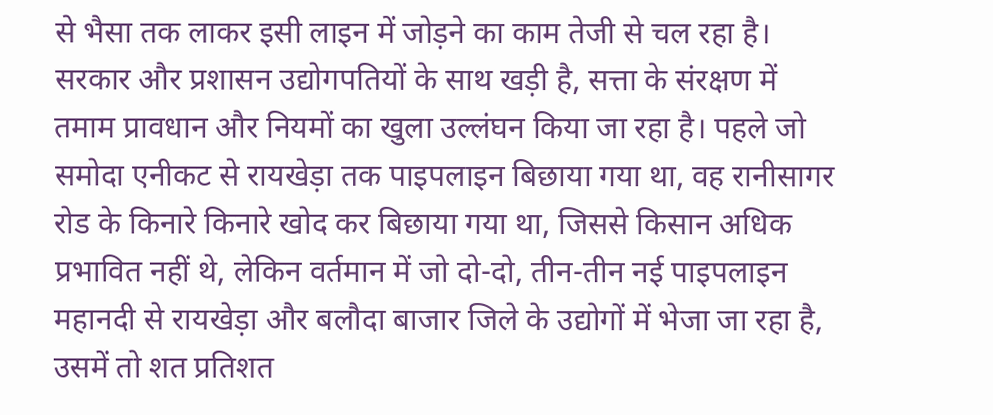से भैसा तक लाकर इसी लाइन में जोड़ने का काम तेजी से चल रहा है। सरकार और प्रशासन उद्योगपतियों के साथ खड़ी है, सत्ता के संरक्षण में तमाम प्रावधान और नियमों का खुला उल्लंघन किया जा रहा है। पहले जो समोदा एनीकट से रायखेड़ा तक पाइपलाइन बिछाया गया था, वह रानीसागर रोड के किनारे किनारे खोद कर बिछाया गया था, जिससे किसान अधिक प्रभावित नहीं थे, लेकिन वर्तमान में जो दो-दो, तीन-तीन नई पाइपलाइन महानदी से रायखेड़ा और बलौदा बाजार जिले के उद्योगों में भेजा जा रहा है, उसमें तो शत प्रतिशत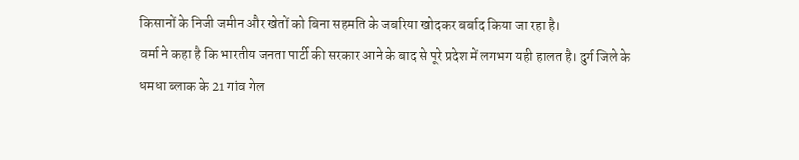किसानों के निजी जमीन और खेतों को बिना सहमति के जबरिया खोदकर बर्बाद किया जा रहा है।
वर्मा ने कहा है कि भारतीय जनता पार्टी की सरकार आने के बाद से पूरे प्रदेश में लगभग यही हालत है। दुर्ग जिले के धमधा ब्लाक के 21 गांव गेल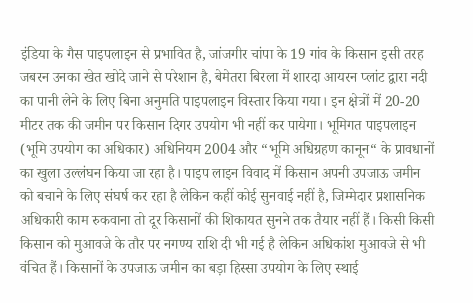इंडिया के गैस पाइपलाइन से प्रभावित है, जांजगीर चांपा के 19 गांव के किसान इसी तरह जबरन उनका खेत खोदे जाने से परेशान है, बेमेतरा बिरला में शारदा आयरन प्लांट द्वारा नदी का पानी लेने के लिए बिना अनुमति पाइपलाइन विस्तार किया गया। इन क्षेत्रों में 20-20 मीटर तक की जमीन पर किसान दिगर उपयोग भी नहीं कर पायेगा। भूमिगत पाइपलाइन (भूमि उपयोग का अधिकार) अधिनियम 2004 और “भूमि अधिग्रहण कानून“ के प्रावधानों का खुला उल्लंघन किया जा रहा है। पाइप लाइन विवाद में किसान अपनी उपजाऊ जमीन को बचाने के लिए संघर्ष कर रहा है लेकिन कहीं कोई सुनवाई नहीं है, जिम्मेदार प्रशासनिक अधिकारी काम रुकवाना तो दूर किसानों की शिकायत सुनने तक तैयार नहीं हैं। किसी किसी किसान को मुआवजे के तौर पर नगण्य राशि दी भी गई है लेकिन अधिकांश मुआवजे से भी वंचित हैं। किसानों के उपजाऊ जमीन का बड़ा हिस्सा उपयोग के लिए स्थाई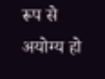रूप से अयोग्य हो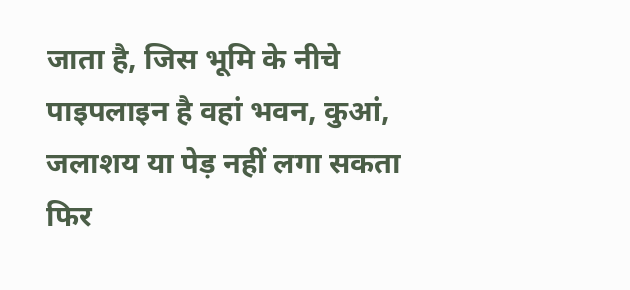जाता है, जिस भूमि के नीचे पाइपलाइन है वहां भवन, कुआं, जलाशय या पेड़ नहीं लगा सकता फिर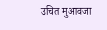उचित मुआवजा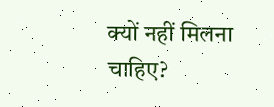क्यों नहीं मिलना चाहिए?